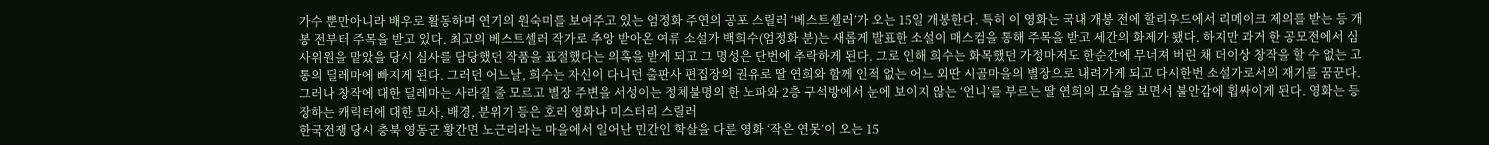가수 뿐만아니라 배우로 활동하며 연기의 원숙미를 보여주고 있는 엄정화 주연의 공포 스릴러 ‘베스트셀러’가 오는 15일 개봉한다. 특히 이 영화는 국내 개봉 전에 할리우드에서 리메이크 제의를 받는 등 개봉 전부터 주목을 받고 있다. 최고의 베스트셀러 작가로 추앙 받아온 여류 소설가 백희수(엄정화 분)는 새롭게 발표한 소설이 매스컴을 통해 주목을 받고 세간의 화제가 됐다. 하지만 과거 한 공모전에서 심사위원을 맡았을 당시 심사를 담당했던 작품을 표절했다는 의혹을 받게 되고 그 명성은 단번에 추락하게 된다. 그로 인해 희수는 화목했던 가정마저도 한순간에 무너져 버린 채 더이상 창작을 할 수 없는 고통의 딜레마에 빠지게 된다. 그러던 어느날, 희수는 자신이 다니던 출판사 편집장의 권유로 딸 연희와 함께 인적 없는 어느 외딴 시골마을의 별장으로 내려가게 되고 다시한번 소설가로서의 재기를 꿈꾼다. 그러나 창작에 대한 딜레마는 사라질 줄 모르고 별장 주변을 서성이는 정체불명의 한 노파와 2층 구석방에서 눈에 보이지 않는 ‘언니’를 부르는 딸 연희의 모습을 보면서 불안감에 휩싸이게 된다. 영화는 등장하는 캐릭터에 대한 묘사, 배경, 분위기 등은 호러 영화나 미스터리 스릴러
한국전쟁 당시 충북 영동군 황간면 노근리라는 마을에서 일어난 민간인 학살을 다룬 영화 ‘작은 연못’이 오는 15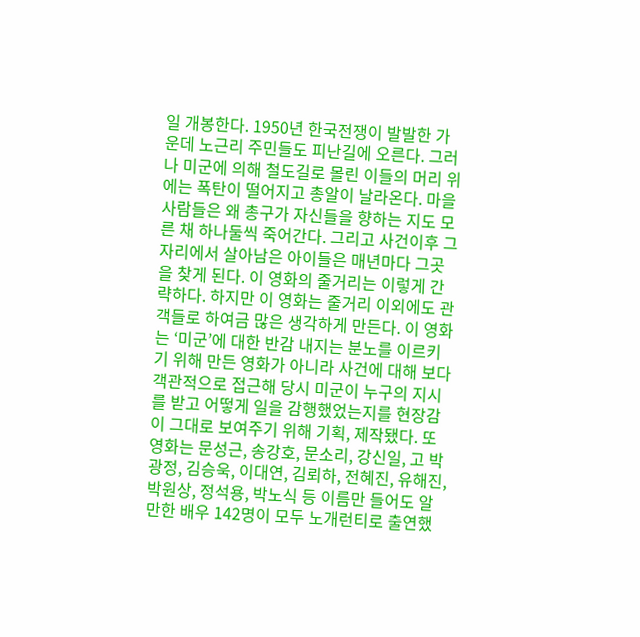일 개봉한다. 1950년 한국전쟁이 발발한 가운데 노근리 주민들도 피난길에 오른다. 그러나 미군에 의해 철도길로 몰린 이들의 머리 위에는 폭탄이 떨어지고 총알이 날라온다. 마을 사람들은 왜 총구가 자신들을 향하는 지도 모른 채 하나둘씩 죽어간다. 그리고 사건이후 그 자리에서 살아남은 아이들은 매년마다 그곳을 찾게 된다. 이 영화의 줄거리는 이렇게 간략하다. 하지만 이 영화는 줄거리 이외에도 관객들로 하여금 많은 생각하게 만든다. 이 영화는 ‘미군’에 대한 반감 내지는 분노를 이르키기 위해 만든 영화가 아니라 사건에 대해 보다 객관적으로 접근해 당시 미군이 누구의 지시를 받고 어떻게 일을 감행했었는지를 현장감이 그대로 보여주기 위해 기획, 제작됐다. 또 영화는 문성근, 송강호, 문소리, 강신일, 고 박광정, 김승욱, 이대연, 김뢰하, 전혜진, 유해진, 박원상, 정석용, 박노식 등 이름만 들어도 알만한 배우 142명이 모두 노개런티로 출연했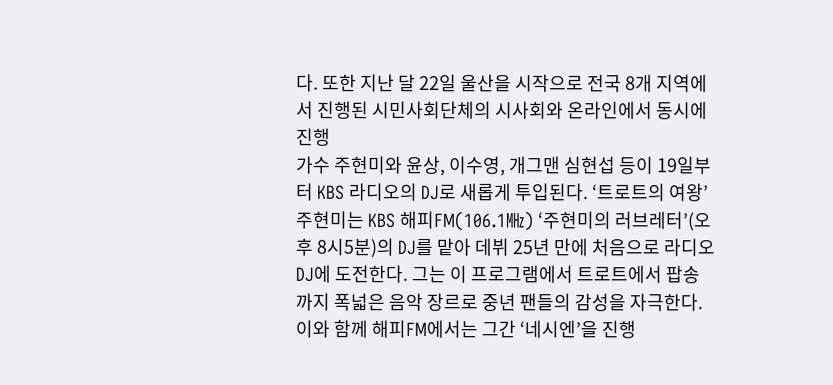다. 또한 지난 달 22일 울산을 시작으로 전국 8개 지역에서 진행된 시민사회단체의 시사회와 온라인에서 동시에 진행
가수 주현미와 윤상, 이수영, 개그맨 심현섭 등이 19일부터 KBS 라디오의 DJ로 새롭게 투입된다. ‘트로트의 여왕’ 주현미는 KBS 해피FM(106.1㎒) ‘주현미의 러브레터’(오후 8시5분)의 DJ를 맡아 데뷔 25년 만에 처음으로 라디오 DJ에 도전한다. 그는 이 프로그램에서 트로트에서 팝송까지 폭넓은 음악 장르로 중년 팬들의 감성을 자극한다. 이와 함께 해피FM에서는 그간 ‘네시엔’을 진행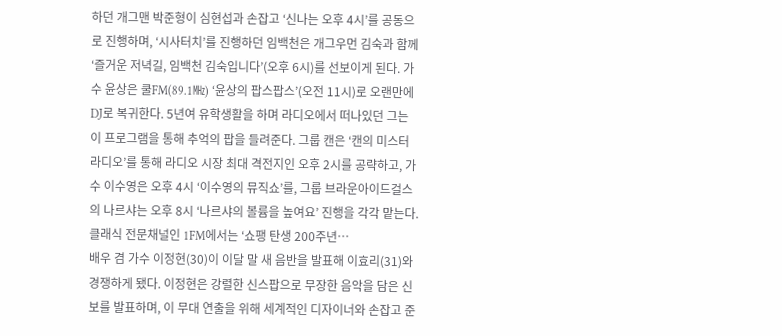하던 개그맨 박준형이 심현섭과 손잡고 ‘신나는 오후 4시’를 공동으로 진행하며, ‘시사터치’를 진행하던 임백천은 개그우먼 김숙과 함께 ‘즐거운 저녁길, 임백천 김숙입니다’(오후 6시)를 선보이게 된다. 가수 윤상은 쿨FM(89.1㎒) ‘윤상의 팝스팝스’(오전 11시)로 오랜만에 DJ로 복귀한다. 5년여 유학생활을 하며 라디오에서 떠나있던 그는 이 프로그램을 통해 추억의 팝을 들려준다. 그룹 캔은 ‘캔의 미스터 라디오’를 통해 라디오 시장 최대 격전지인 오후 2시를 공략하고, 가수 이수영은 오후 4시 ‘이수영의 뮤직쇼’를, 그룹 브라운아이드걸스의 나르샤는 오후 8시 ‘나르샤의 볼륨을 높여요’ 진행을 각각 맡는다. 클래식 전문채널인 1FM에서는 ‘쇼팽 탄생 200주년…
배우 겸 가수 이정현(30)이 이달 말 새 음반을 발표해 이효리(31)와 경쟁하게 됐다. 이정현은 강렬한 신스팝으로 무장한 음악을 담은 신보를 발표하며, 이 무대 연출을 위해 세계적인 디자이너와 손잡고 준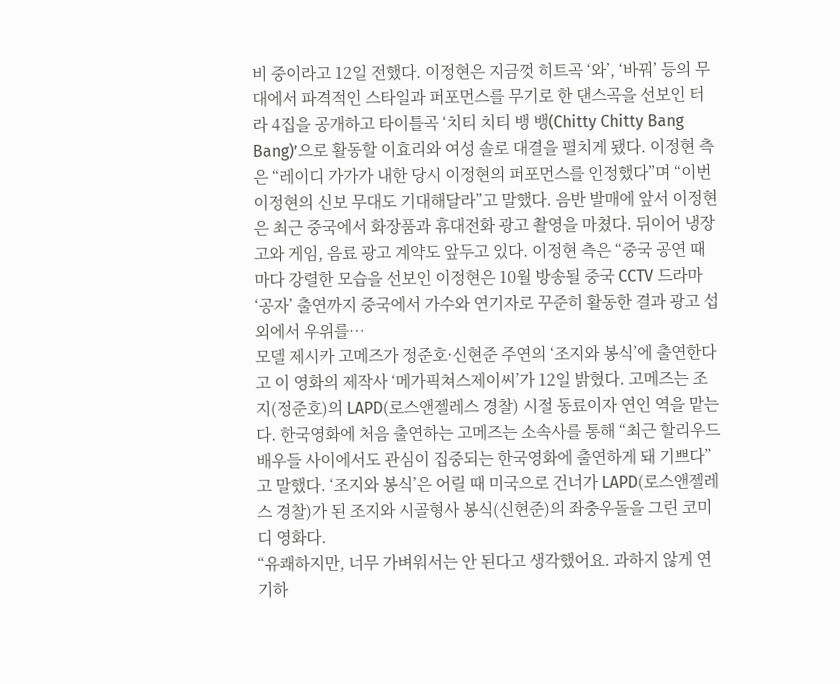비 중이라고 12일 전했다. 이정현은 지금껏 히트곡 ‘와’, ‘바꿔’ 등의 무대에서 파격적인 스타일과 퍼포먼스를 무기로 한 댄스곡을 선보인 터라 4집을 공개하고 타이틀곡 ‘치티 치티 뱅 뱅(Chitty Chitty Bang Bang)’으로 활동할 이효리와 여성 솔로 대결을 펼치게 됐다. 이정현 측은 “레이디 가가가 내한 당시 이정현의 퍼포먼스를 인정했다”며 “이번 이정현의 신보 무대도 기대해달라”고 말했다. 음반 발매에 앞서 이정현은 최근 중국에서 화장품과 휴대전화 광고 촬영을 마쳤다. 뒤이어 냉장고와 게임, 음료 광고 계약도 앞두고 있다. 이정현 측은 “중국 공연 때마다 강렬한 모습을 선보인 이정현은 10월 방송될 중국 CCTV 드라마 ‘공자’ 출연까지 중국에서 가수와 연기자로 꾸준히 활동한 결과 광고 섭외에서 우위를…
모델 제시카 고메즈가 정준호·신현준 주연의 ‘조지와 봉식’에 출연한다고 이 영화의 제작사 ‘메가픽쳐스제이씨’가 12일 밝혔다. 고메즈는 조지(정준호)의 LAPD(로스앤젤레스 경찰) 시절 동료이자 연인 역을 맡는다. 한국영화에 처음 출연하는 고메즈는 소속사를 통해 “최근 할리우드 배우들 사이에서도 관심이 집중되는 한국영화에 출연하게 돼 기쁘다”고 말했다. ‘조지와 봉식’은 어릴 때 미국으로 건너가 LAPD(로스앤젤레스 경찰)가 된 조지와 시골형사 봉식(신현준)의 좌충우돌을 그린 코미디 영화다.
“유쾌하지만, 너무 가벼워서는 안 된다고 생각했어요. 과하지 않게 연기하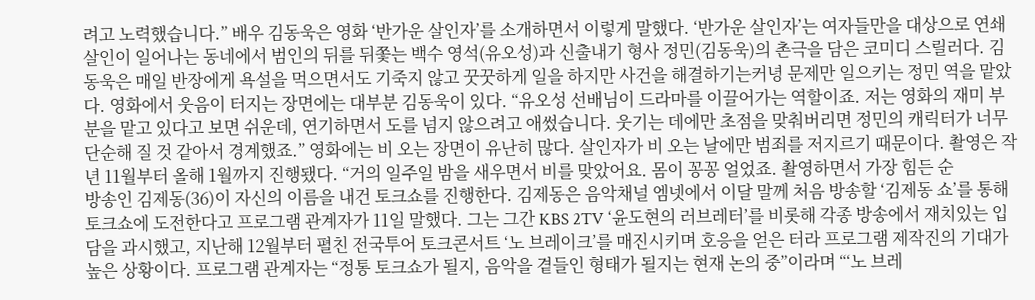려고 노력했습니다.” 배우 김동욱은 영화 ‘반가운 살인자’를 소개하면서 이렇게 말했다. ‘반가운 살인자’는 여자들만을 대상으로 연쇄 살인이 일어나는 동네에서 범인의 뒤를 뒤쫓는 백수 영석(유오성)과 신출내기 형사 정민(김동욱)의 촌극을 담은 코미디 스릴러다. 김동욱은 매일 반장에게 욕설을 먹으면서도 기죽지 않고 꿋꿋하게 일을 하지만 사건을 해결하기는커녕 문제만 일으키는 정민 역을 맡았다. 영화에서 웃음이 터지는 장면에는 대부분 김동욱이 있다. “유오성 선배님이 드라마를 이끌어가는 역할이죠. 저는 영화의 재미 부분을 맡고 있다고 보면 쉬운데, 연기하면서 도를 넘지 않으려고 애썼습니다. 웃기는 데에만 초점을 맞춰버리면 정민의 캐릭터가 너무 단순해 질 것 같아서 경계했죠.” 영화에는 비 오는 장면이 유난히 많다. 살인자가 비 오는 날에만 범죄를 저지르기 때문이다. 촬영은 작년 11월부터 올해 1월까지 진행됐다. “거의 일주일 밤을 새우면서 비를 맞았어요. 몸이 꽁꽁 얼었죠. 촬영하면서 가장 힘든 순
방송인 김제동(36)이 자신의 이름을 내건 토크쇼를 진행한다. 김제동은 음악채널 엠넷에서 이달 말께 처음 방송할 ‘김제동 쇼’를 통해 토크쇼에 도전한다고 프로그램 관계자가 11일 말했다. 그는 그간 KBS 2TV ‘윤도현의 러브레터’를 비롯해 각종 방송에서 재치있는 입담을 과시했고, 지난해 12월부터 펼친 전국투어 토크콘서트 ‘노 브레이크’를 매진시키며 호응을 얻은 터라 프로그램 제작진의 기대가 높은 상황이다. 프로그램 관계자는 “정통 토크쇼가 될지, 음악을 곁들인 형태가 될지는 현재 논의 중”이라며 “‘노 브레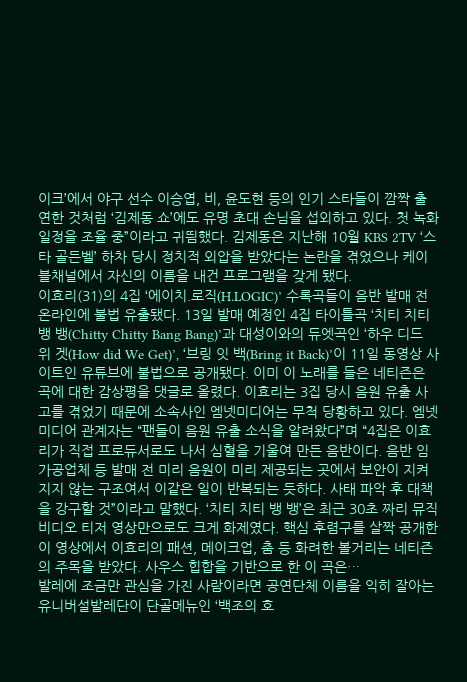이크’에서 야구 선수 이승엽, 비, 윤도현 등의 인기 스타들이 깜짝 출연한 것처럼 ‘김제동 쇼’에도 유명 초대 손님을 섭외하고 있다. 첫 녹화 일정을 조율 중”이라고 귀띔했다. 김제동은 지난해 10월 KBS 2TV ‘스타 골든벨’ 하차 당시 정치적 외압을 받았다는 논란을 겪었으나 케이블채널에서 자신의 이름을 내건 프로그램을 갖게 됐다.
이효리(31)의 4집 ‘에이치.로직(H.LOGIC)’ 수록곡들이 음반 발매 전 온라인에 불법 유출됐다. 13일 발매 예정인 4집 타이틀곡 ‘치티 치티 뱅 뱅(Chitty Chitty Bang Bang)’과 대성이와의 듀엣곡인 ‘하우 디드 위 겟(How did We Get)’, ‘브링 잇 백(Bring it Back)’이 11일 동영상 사이트인 유튜브에 불법으로 공개됐다. 이미 이 노래를 들은 네티즌은 곡에 대한 감상평을 댓글로 올렸다. 이효리는 3집 당시 음원 유출 사고를 겪었기 때문에 소속사인 엠넷미디어는 무척 당황하고 있다. 엠넷미디어 관계자는 “팬들이 음원 유출 소식을 알려왔다”며 “4집은 이효리가 직접 프로듀서로도 나서 심혈을 기울여 만든 음반이다. 음반 임가공업체 등 발매 전 미리 음원이 미리 제공되는 곳에서 보안이 지켜지지 않는 구조여서 이같은 일이 반복되는 듯하다. 사태 파악 후 대책을 강구할 것”이라고 말했다. ‘치티 치티 뱅 뱅’은 최근 30초 짜리 뮤직비디오 티저 영상만으로도 크게 화제였다. 핵심 후렴구를 살짝 공개한 이 영상에서 이효리의 패션, 메이크업, 춤 등 화려한 볼거리는 네티즌의 주목을 받았다. 사우스 힙합을 기반으로 한 이 곡은…
발레에 조금만 관심을 가진 사람이라면 공연단체 이름을 익히 잘아는 유니버설발레단이 단골메뉴인 ‘백조의 호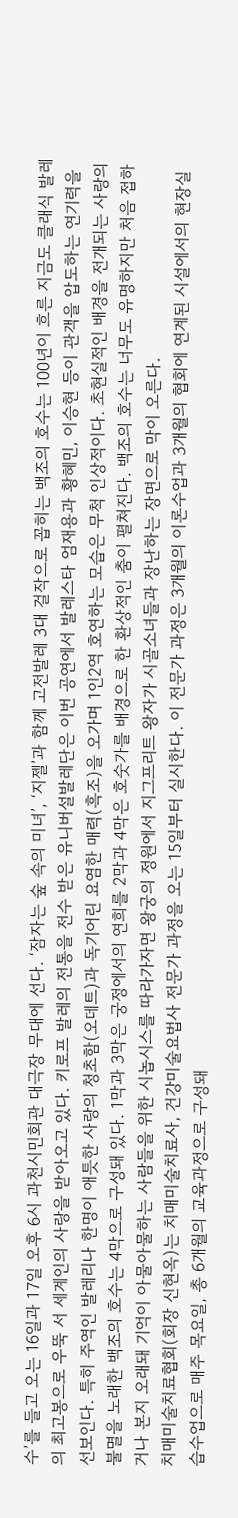수’를 들고 오는 16일과 17일 오후 6시 과천시민회관 대극장 무대에 선다. ‘잠자는 숲 속의 미녀’, ‘지젤’과 함께 고전발레 3대 걸작으로 꼽히는 백조의 호수는 100년이 흐른 지금도 클래식 발레의 최고봉으로 우뚝 서 세계인의 사랑을 받아오고 있다. 키로프 발레의 전통을 전수 받은 유니버설발레단은 이번 공연에서 발레스타 엄재용과 황혜민, 이승현 등이 관객을 압도하는 연기력을 선보인다. 특히 주역인 발레리나 한명이 애틋한 사랑의 청초함(오데트)과 독기어린 요염한 매력(흑조)을 오가며 1인2역 호연하는 모습은 무척 인상적이다. 초현실적인 배경을 전개되는 사랑의 불멸을 노래한 백조의 호수는 4막으로 구성돼 있다. 1막과 3막은 궁정에서의 연희를 2막과 4막은 호숫가를 배경으로 한 환상적인 춤이 펼쳐진다. 백조의 호수는 너무도 유명하지만 처음 접하거나 본지 오래돼 기억이 아물아물하는 사람들을 위한 시놉시스를 따라가자면 왕궁의 정원에서 지그프리트 왕자가 시골소녀들과 장난하는 장면으로 막이 오른다.
치매미술치료협회(회장 신현옥)는 치매미술치료사, 건강미술요법사 전문가 과정을 오는 15일부터 실시한다. 이 전문가 과정은 3개월의 이론수업과 3개월의 협회에 연계된 시설에서의 현장실습수업으로 매주 목요일, 총 6개월의 교육과정으로 구성돼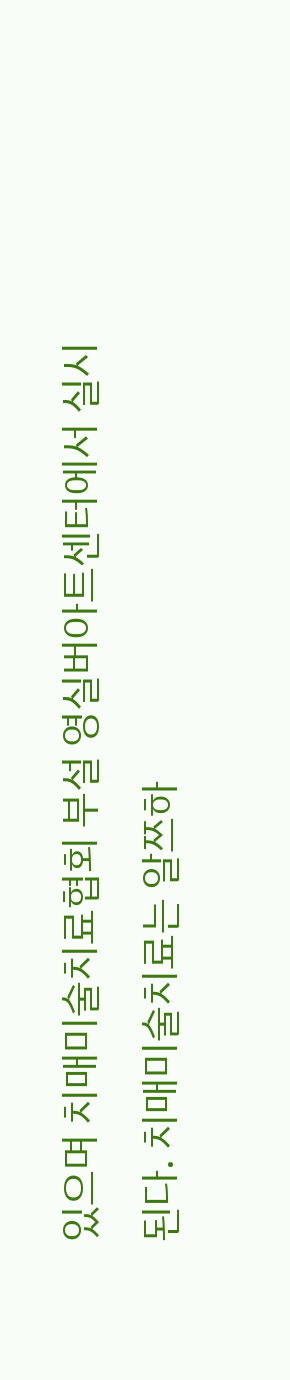있으며 치매미술치료협회 부설 영실버아트센터에서 실시된다. 치매미술치료는 알쯔하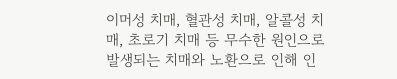이머성 치매, 혈관성 치매, 알콜성 치매, 초로기 치매 등 무수한 원인으로 발생되는 치매와 노환으로 인해 인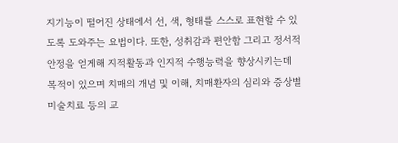지기능이 떨어진 상태에서 선, 색, 형태를 스스로 표현할 수 있도록 도와주는 요법이다. 또한, 성취감과 편안함 그리고 정서적 안정을 얻게해 지적활동과 인지적 수행능력을 향상시키는데 목적이 있으며 치매의 개념 및 이해, 치매환자의 심리와 증상별 미술치료 등의 교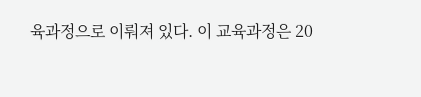육과정으로 이뤄져 있다. 이 교육과정은 20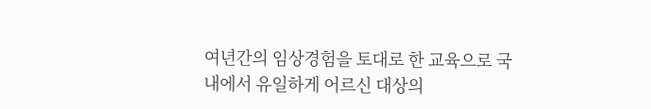여년간의 임상경험을 토대로 한 교육으로 국내에서 유일하게 어르신 대상의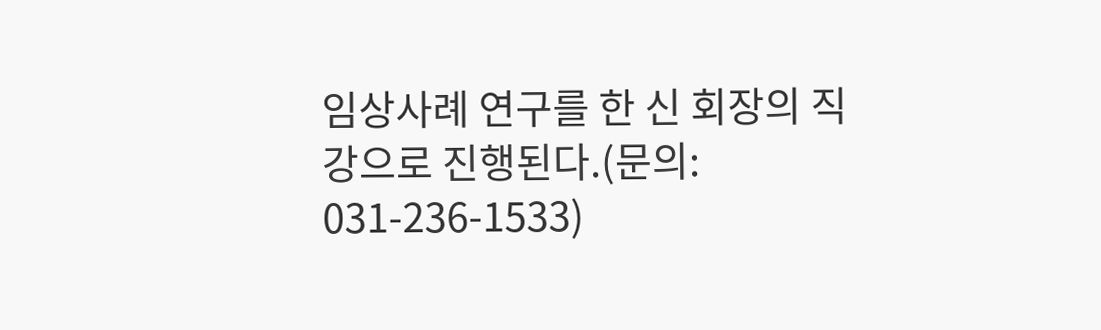임상사례 연구를 한 신 회장의 직강으로 진행된다.(문의: 031-236-1533)